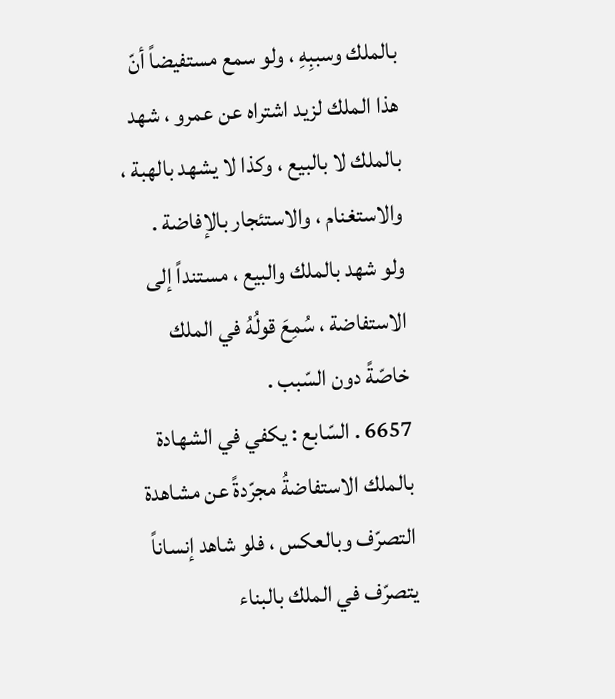بالملك وسببِهِ ، ولو سمع مستفيضاً أنّ هذا الملك لزيد اشتراه عن عمرو ، شهد
بالملك لا بالبيع ، وكذا لا يشهد بالهبة ، والاستغنام ، والاستئجار بالإفاضة .
ولو شهد بالملك والبيع ، مستنداً إلى الاستفاضة ، سُمِعَ قولُهُ في الملك
خاصّةً دون السّبب .
6657 . السّابع : يكفي في الشهادة بالملك الاستفاضةُ مجرّدةً عن مشاهدة
التصرّف وبالعكس ، فلو شاهد إنساناً يتصرّف في الملك بالبناء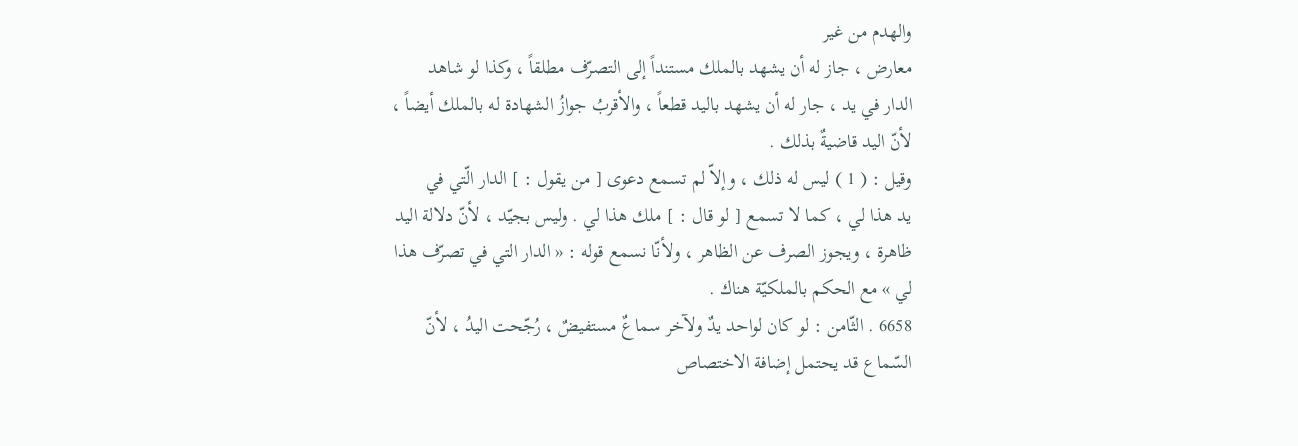والهدم من غير
معارض ، جاز له أن يشهد بالملك مستنداً إلى التصرّف مطلقاً ، وكذا لو شاهد
الدار في يد ، جار له أن يشهد باليد قطعاً ، والأقربُ جوازُ الشهادة له بالملك أيضاً ،
لأنّ اليد قاضيةٌ بذلك .
وقيل : ( 1 ) ليس له ذلك ، وإلاّ لم تسمع دعوى [ من يقول : ] الدار الّتي في
يد هذا لي ، كما لا تسمع [ لو قال : ] ملك هذا لي . وليس بجيّد ، لأنّ دلالة اليد
ظاهرة ، ويجوز الصرف عن الظاهر ، ولأنّا نسمع قوله : « الدار التي في تصرّف هذا
لي » مع الحكم بالملكيّة هناك .
6658 . الثّامن : لو كان لواحد يدٌ ولآخر سماعٌ مستفيضٌ ، رُجّحت اليدُ ، لأنّ
السّماع قد يحتمل إضافة الاختصاص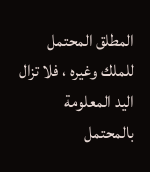المطلق المحتمل للملك وغيره ، فلا تزال
اليد المعلومة بالمحتمل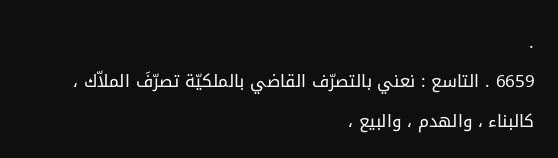.
6659 . التاسع : نعني بالتصرّف القاضي بالملكيّة تصرّفَ الملاّك ،
كالبناء ، والهدم ، والبيع ،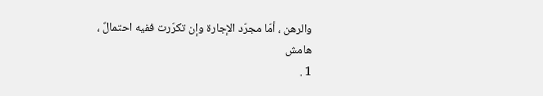والرهن ، أمّا مجرّد الإجارة وإن تكرّرت ففيه احتمالٌ ،
هامش
1 .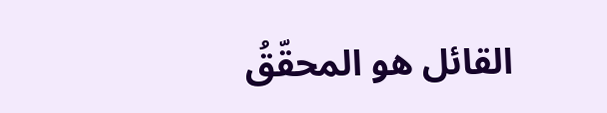القائل هو المحقّقُ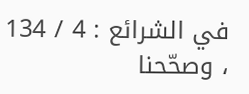في الشرائع : 4 / 134 ، وصحّحنا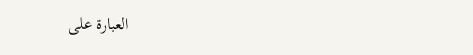العبارة على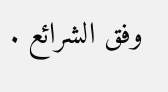وفق الشرائع .